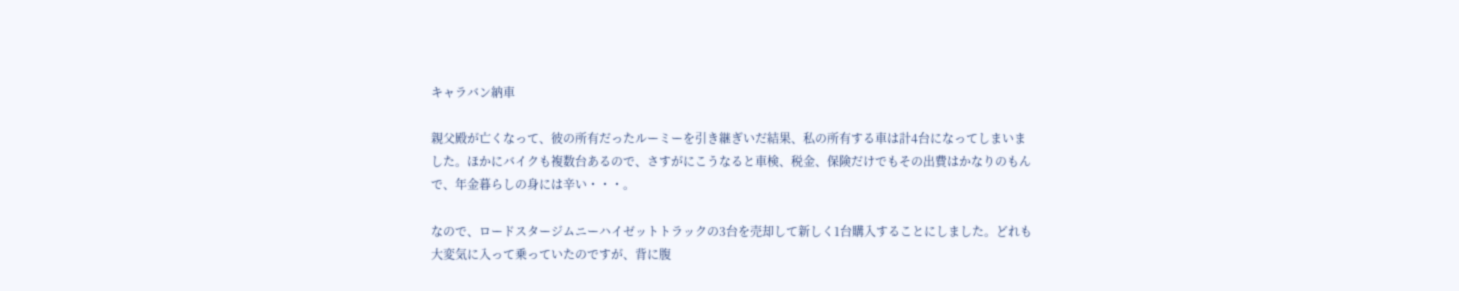キャラバン納車

親父殿が亡くなって、彼の所有だったルーミーを引き継ぎいだ結果、私の所有する車は計4台になってしまいました。ほかにバイクも複数台あるので、さすがにこうなると車検、税金、保険だけでもその出費はかなりのもんで、年金暮らしの身には辛い・・・。

なので、ロードスタージムニーハイゼットトラックの3台を売却して新しく1台購入することにしました。どれも大変気に入って乗っていたのですが、背に腹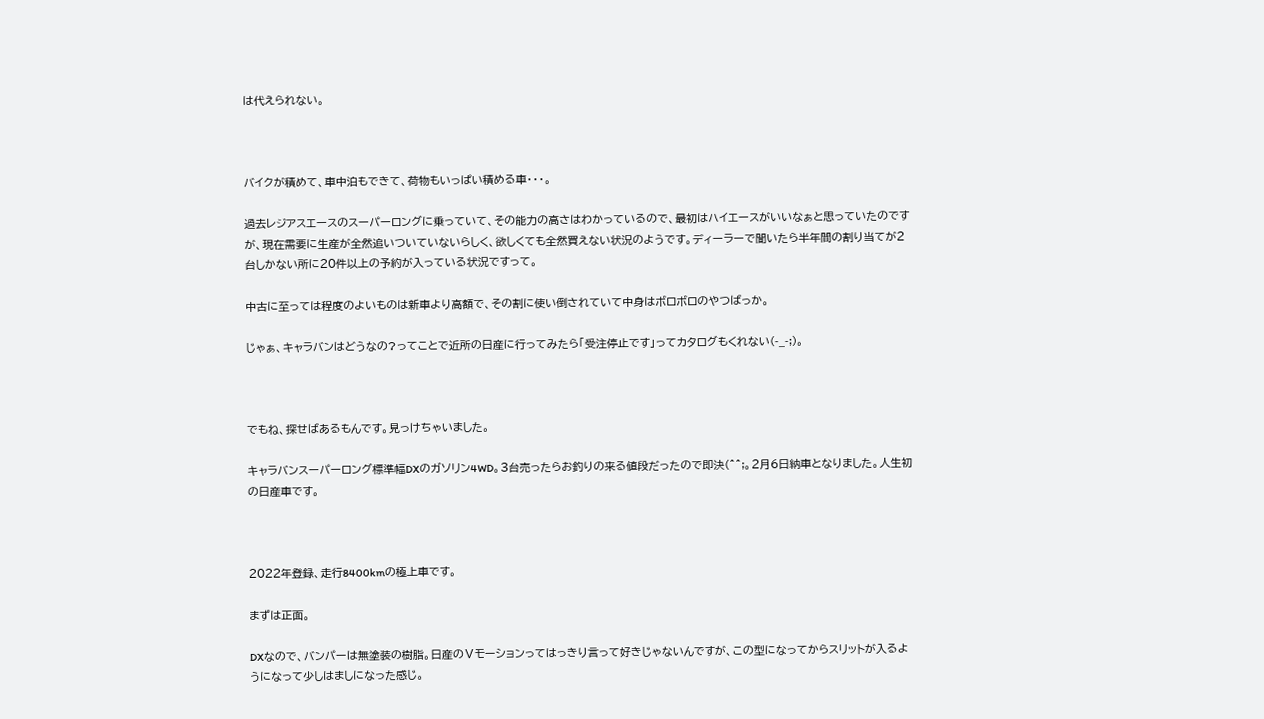は代えられない。



バイクが積めて、車中泊もできて、荷物もいっぱい積める車・・・。

過去レジアスエースのスーパーロングに乗っていて、その能力の高さはわかっているので、最初はハイエースがいいなぁと思っていたのですが、現在需要に生産が全然追いついていないらしく、欲しくても全然買えない状況のようです。ディーラーで聞いたら半年間の割り当てが2台しかない所に20件以上の予約が入っている状況ですって。

中古に至っては程度のよいものは新車より高額で、その割に使い倒されていて中身はボロボロのやつばっか。

じゃぁ、キャラバンはどうなの?ってことで近所の日産に行ってみたら「受注停止です」ってカタログもくれない(-_-;)。



でもね、探せばあるもんです。見っけちゃいました。

キャラバンスーパーロング標準幅DXのガソリン4WD。3台売ったらお釣りの来る値段だったので即決(^^;。2月6日納車となりました。人生初の日産車です。



2022年登録、走行8400kmの極上車です。

まずは正面。

DXなので、バンパーは無塗装の樹脂。日産のⅤモーションってはっきり言って好きじゃないんですが、この型になってからスリットが入るようになって少しはましになった感じ。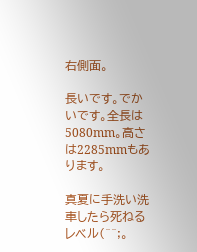右側面。

長いです。でかいです。全長は5080mm。高さは2285mmもあります。

真夏に手洗い洗車したら死ねるレベル(^^;。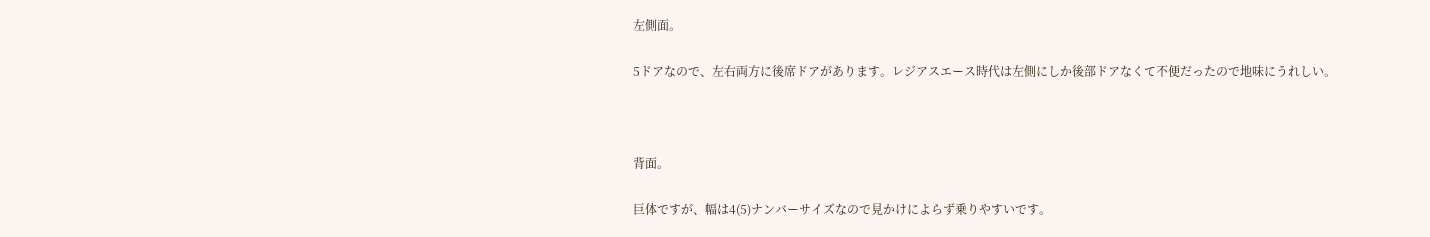左側面。

5ドアなので、左右両方に後席ドアがあります。レジアスエース時代は左側にしか後部ドアなくて不便だったので地味にうれしい。



背面。

巨体ですが、幅は4(5)ナンバーサイズなので見かけによらず乗りやすいです。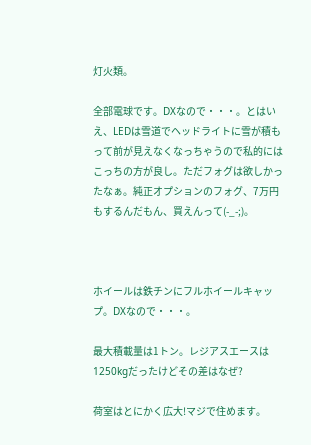灯火類。

全部電球です。DXなので・・・。とはいえ、LEDは雪道でヘッドライトに雪が積もって前が見えなくなっちゃうので私的にはこっちの方が良し。ただフォグは欲しかったなぁ。純正オプションのフォグ、7万円もするんだもん、買えんって(-_-;)。



ホイールは鉄チンにフルホイールキャップ。DXなので・・・。

最大積載量は1トン。レジアスエースは1250kgだったけどその差はなぜ?

荷室はとにかく広大!マジで住めます。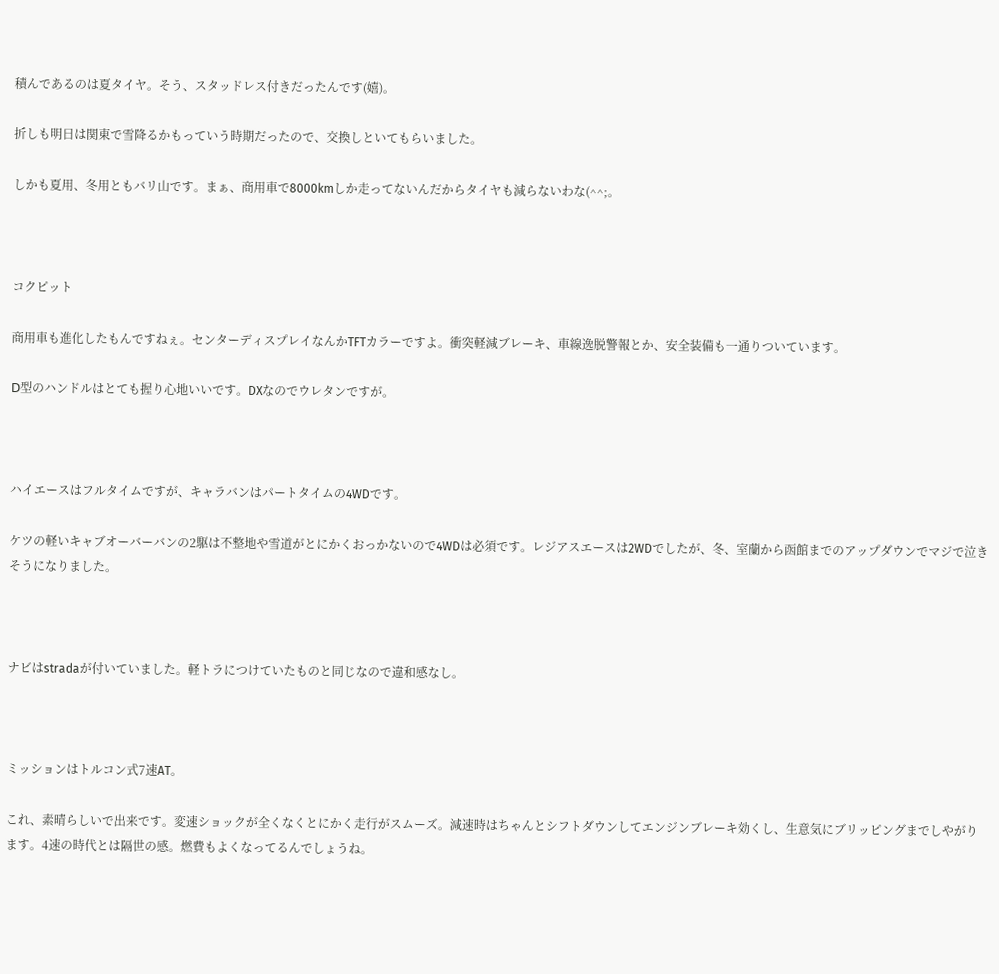積んであるのは夏タイヤ。そう、スタッドレス付きだったんです(嬉)。

折しも明日は関東で雪降るかもっていう時期だったので、交換しといてもらいました。

しかも夏用、冬用ともバリ山です。まぁ、商用車で8000kmしか走ってないんだからタイヤも減らないわな(^^;。



コクピット

商用車も進化したもんですねぇ。センターディスプレイなんかTFTカラーですよ。衝突軽減ブレーキ、車線逸脱警報とか、安全装備も一通りついています。

Ⅾ型のハンドルはとても握り心地いいです。DXなのでウレタンですが。



ハイエースはフルタイムですが、キャラバンはパートタイムの4WDです。

ケツの軽いキャブオーバーバンの2駆は不整地や雪道がとにかくおっかないので4WDは必須です。レジアスエースは2WDでしたが、冬、室蘭から函館までのアップダウンでマジで泣きそうになりました。



ナビはstradaが付いていました。軽トラにつけていたものと同じなので違和感なし。



ミッションはトルコン式7速AT。

これ、素晴らしいで出来です。変速ショックが全くなくとにかく走行がスムーズ。減速時はちゃんとシフトダウンしてエンジンブレーキ効くし、生意気にブリッピングまでしやがります。4速の時代とは隔世の感。燃費もよくなってるんでしょうね。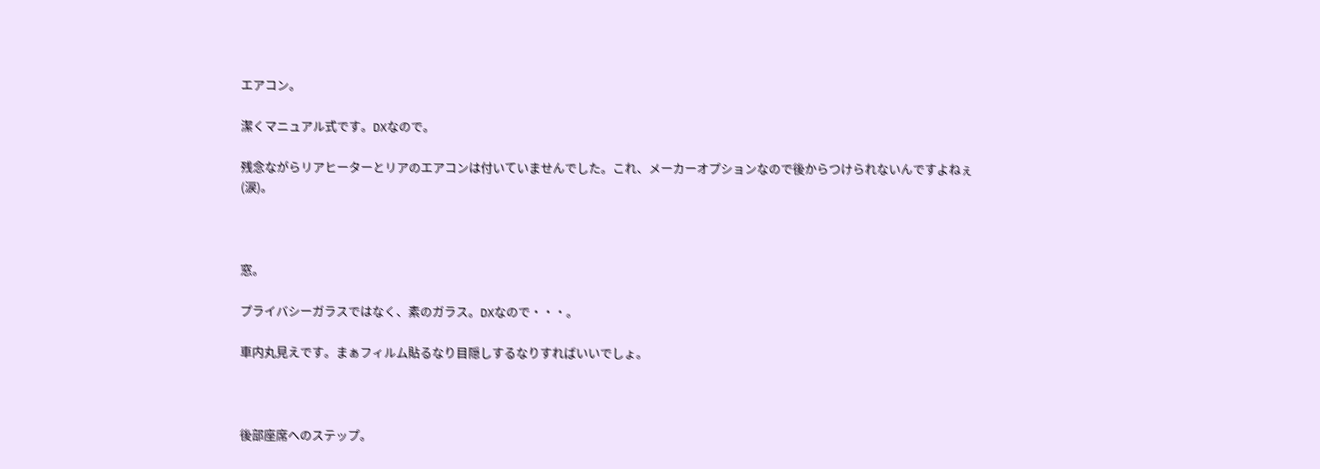エアコン。

潔くマニュアル式です。DXなので。

残念ながらリアヒーターとリアのエアコンは付いていませんでした。これ、メーカーオプションなので後からつけられないんですよねぇ(涙)。



窓。

プライバシーガラスではなく、素のガラス。DXなので・・・。

車内丸見えです。まぁフィルム貼るなり目隠しするなりすればいいでしょ。



後部座席へのステップ。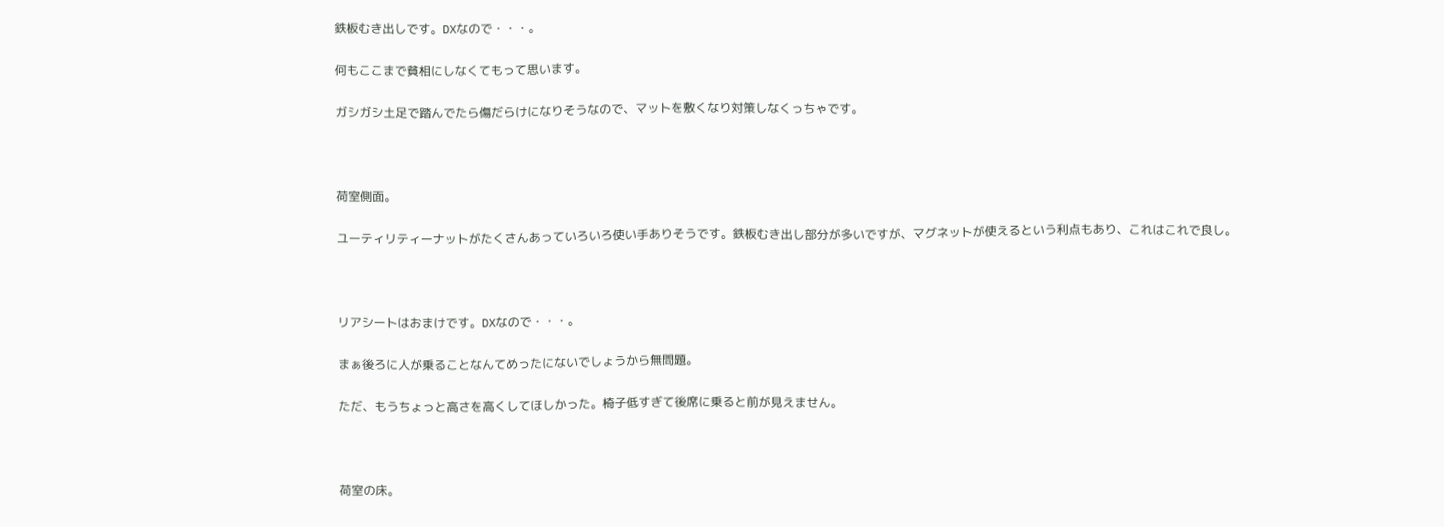鉄板むき出しです。DXなので・・・。

何もここまで貧相にしなくてもって思います。

ガシガシ土足で踏んでたら傷だらけになりそうなので、マットを敷くなり対策しなくっちゃです。



荷室側面。

ユーティリティーナットがたくさんあっていろいろ使い手ありそうです。鉄板むき出し部分が多いですが、マグネットが使えるという利点もあり、これはこれで良し。



リアシートはおまけです。DXなので・・・。

まぁ後ろに人が乗ることなんてめったにないでしょうから無問題。

ただ、もうちょっと高さを高くしてほしかった。椅子低すぎて後席に乗ると前が見えません。



荷室の床。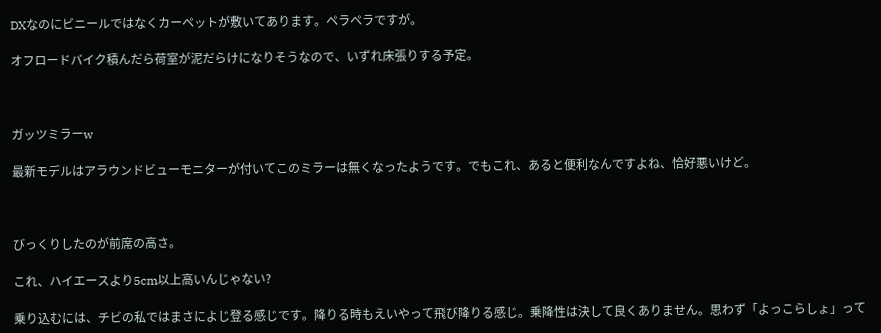DXなのにビニールではなくカーペットが敷いてあります。ペラペラですが。

オフロードバイク積んだら荷室が泥だらけになりそうなので、いずれ床張りする予定。



ガッツミラーw

最新モデルはアラウンドビューモニターが付いてこのミラーは無くなったようです。でもこれ、あると便利なんですよね、恰好悪いけど。



びっくりしたのが前席の高さ。

これ、ハイエースより5cm以上高いんじゃない?

乗り込むには、チビの私ではまさによじ登る感じです。降りる時もえいやって飛び降りる感じ。乗降性は決して良くありません。思わず「よっこらしょ」って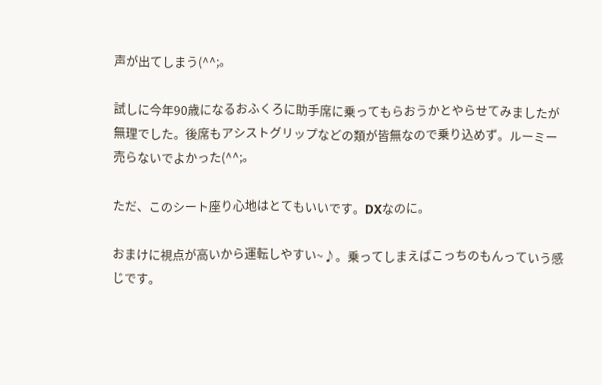声が出てしまう(^^;。

試しに今年90歳になるおふくろに助手席に乗ってもらおうかとやらせてみましたが無理でした。後席もアシストグリップなどの類が皆無なので乗り込めず。ルーミー売らないでよかった(^^;。

ただ、このシート座り心地はとてもいいです。DXなのに。

おまけに視点が高いから運転しやすい~♪。乗ってしまえばこっちのもんっていう感じです。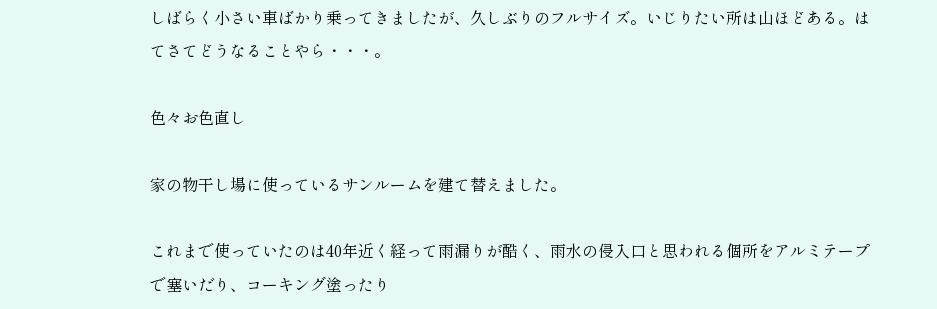しばらく小さい車ばかり乗ってきましたが、久しぶりのフルサイズ。いじりたい所は山ほどある。はてさてどうなることやら・・・。

色々お色直し

家の物干し場に使っているサンルームを建て替えました。

これまで使っていたのは40年近く経って雨漏りが酷く、雨水の侵入口と思われる個所をアルミテープで塞いだり、コーキング塗ったり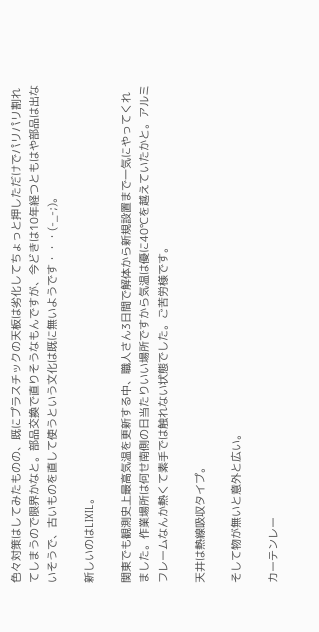色々対策はしてみたものの、既にプラスチックの天板は劣化してちょっと押しただけでパリパリ割れてしまうので限界かなと。部品交換で直りそうなもんですが、今どきは10年経つともはや部品は出ないそうで、古いものを直して使うという文化は既に無いようです・・・(-_-;)。

新しいのはLIXIL。

関東でも観測史上最高気温を更新する中、職人さん3日間で解体から新規設置まで一気にやってくれました。作業場所は何せ南側の日当たりいい場所ですから気温は優に40℃を越えていたかと。アルミフレームなんか熱くて素手では触れない状態でした。ご苦労様です。

天井は熱線吸収タイプ。

そして物が無いと意外と広い。

カーテンレー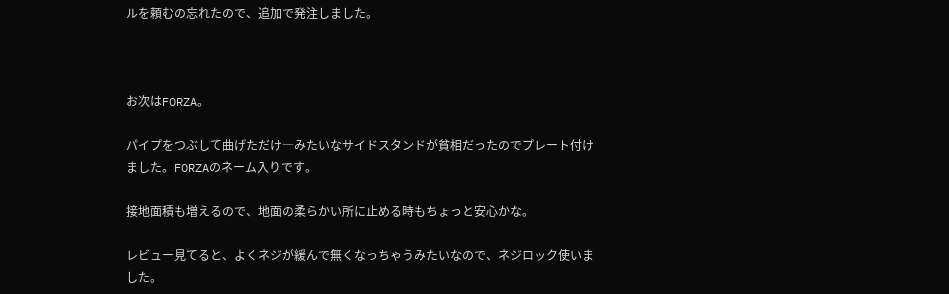ルを頼むの忘れたので、追加で発注しました。



お次はFORZA。

パイプをつぶして曲げただけ―みたいなサイドスタンドが貧相だったのでプレート付けました。FORZAのネーム入りです。

接地面積も増えるので、地面の柔らかい所に止める時もちょっと安心かな。

レビュー見てると、よくネジが緩んで無くなっちゃうみたいなので、ネジロック使いました。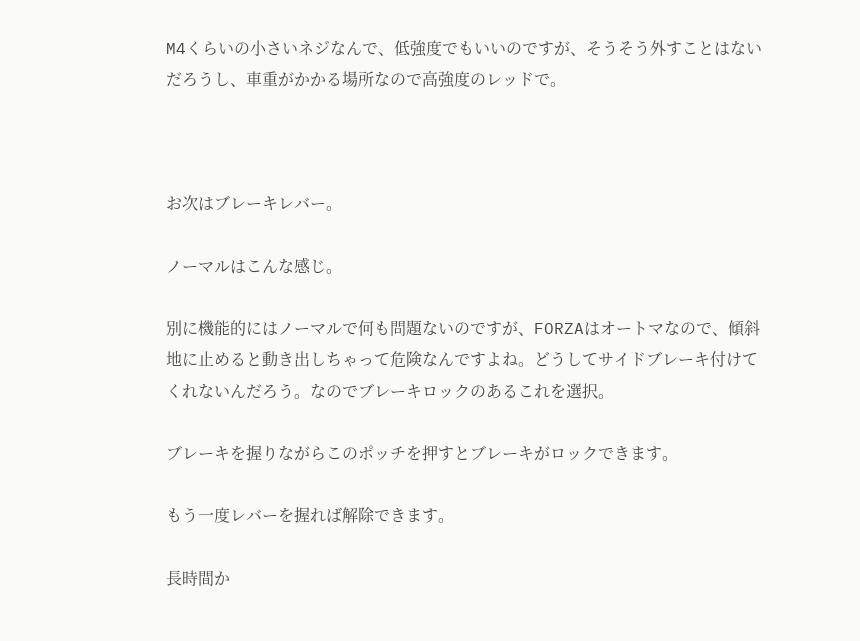M4くらいの小さいネジなんで、低強度でもいいのですが、そうそう外すことはないだろうし、車重がかかる場所なので高強度のレッドで。



お次はブレーキレバー。

ノーマルはこんな感じ。

別に機能的にはノーマルで何も問題ないのですが、FORZAはオートマなので、傾斜地に止めると動き出しちゃって危険なんですよね。どうしてサイドブレーキ付けてくれないんだろう。なのでブレーキロックのあるこれを選択。

ブレーキを握りながらこのポッチを押すとブレーキがロックできます。

もう一度レバーを握れば解除できます。

長時間か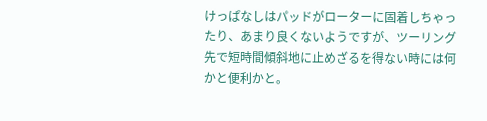けっぱなしはパッドがローターに固着しちゃったり、あまり良くないようですが、ツーリング先で短時間傾斜地に止めざるを得ない時には何かと便利かと。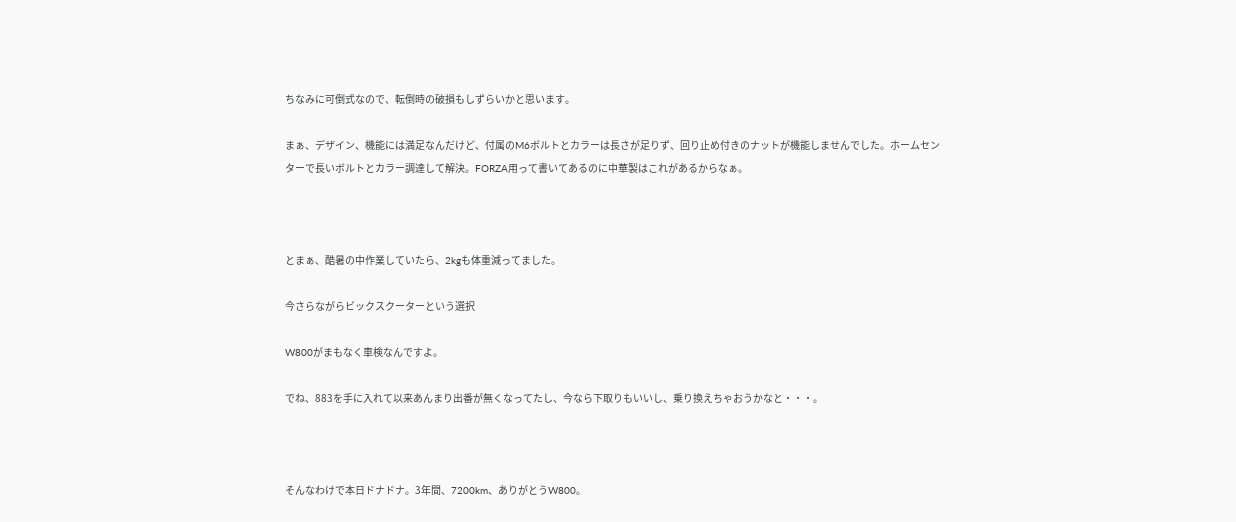ちなみに可倒式なので、転倒時の破損もしずらいかと思います。

まぁ、デザイン、機能には満足なんだけど、付属のM6ボルトとカラーは長さが足りず、回り止め付きのナットが機能しませんでした。ホームセンターで長いボルトとカラー調達して解決。FORZA用って書いてあるのに中華製はこれがあるからなぁ。



とまぁ、酷暑の中作業していたら、2kgも体重減ってました。

今さらながらビックスクーターという選択

W800がまもなく車検なんですよ。

でね、883を手に入れて以来あんまり出番が無くなってたし、今なら下取りもいいし、乗り換えちゃおうかなと・・・。



そんなわけで本日ドナドナ。3年間、7200km、ありがとうW800。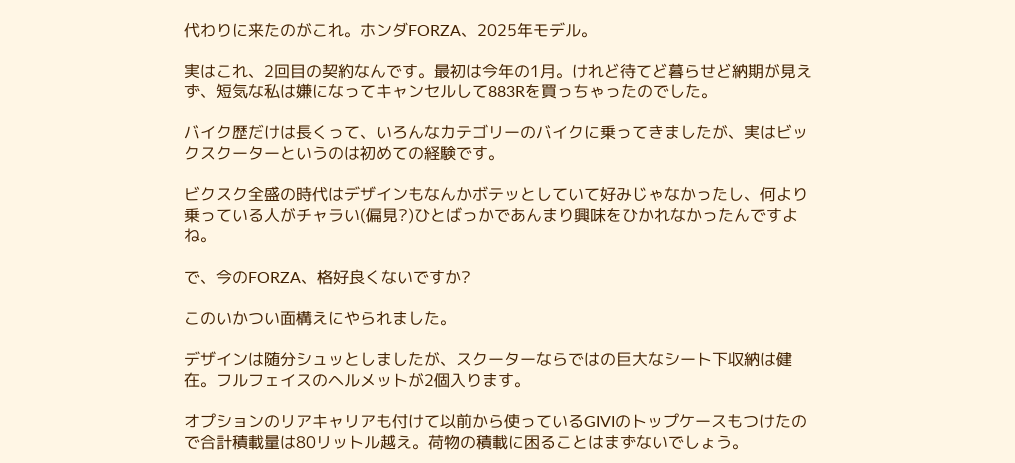代わりに来たのがこれ。ホンダFORZA、2025年モデル。

実はこれ、2回目の契約なんです。最初は今年の1月。けれど待てど暮らせど納期が見えず、短気な私は嫌になってキャンセルして883Rを買っちゃったのでした。

バイク歴だけは長くって、いろんなカテゴリーのバイクに乗ってきましたが、実はビックスクーターというのは初めての経験です。

ビクスク全盛の時代はデザインもなんかボテッとしていて好みじゃなかったし、何より乗っている人がチャラい(偏見?)ひとばっかであんまり興味をひかれなかったんですよね。

で、今のFORZA、格好良くないですか?

このいかつい面構えにやられました。

デザインは随分シュッとしましたが、スクーターならではの巨大なシート下収納は健在。フルフェイスのヘルメットが2個入ります。

オプションのリアキャリアも付けて以前から使っているGIVIのトップケースもつけたので合計積載量は80リットル越え。荷物の積載に困ることはまずないでしょう。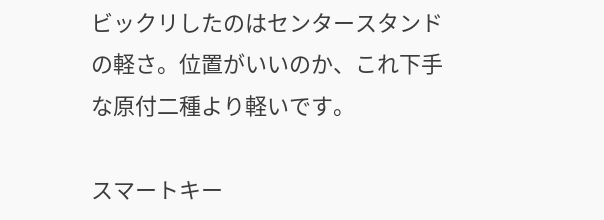ビックリしたのはセンタースタンドの軽さ。位置がいいのか、これ下手な原付二種より軽いです。

スマートキー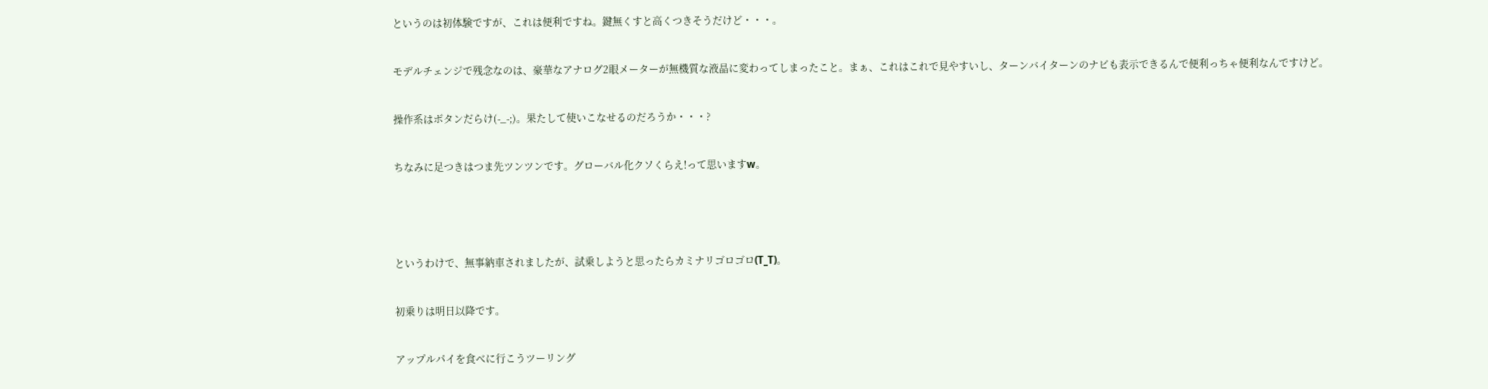というのは初体験ですが、これは便利ですね。鍵無くすと高くつきそうだけど・・・。

モデルチェンジで残念なのは、豪華なアナログ2眼メーターが無機質な液晶に変わってしまったこと。まぁ、これはこれで見やすいし、ターンバイターンのナビも表示できるんで便利っちゃ便利なんですけど。

操作系はボタンだらけ(-_-;)。果たして使いこなせるのだろうか・・・?

ちなみに足つきはつま先ツンツンです。グローバル化クソくらえ!って思いますw。



というわけで、無事納車されましたが、試乗しようと思ったらカミナリゴロゴロ(T_T)。

初乗りは明日以降です。

アップルパイを食べに行こうツーリング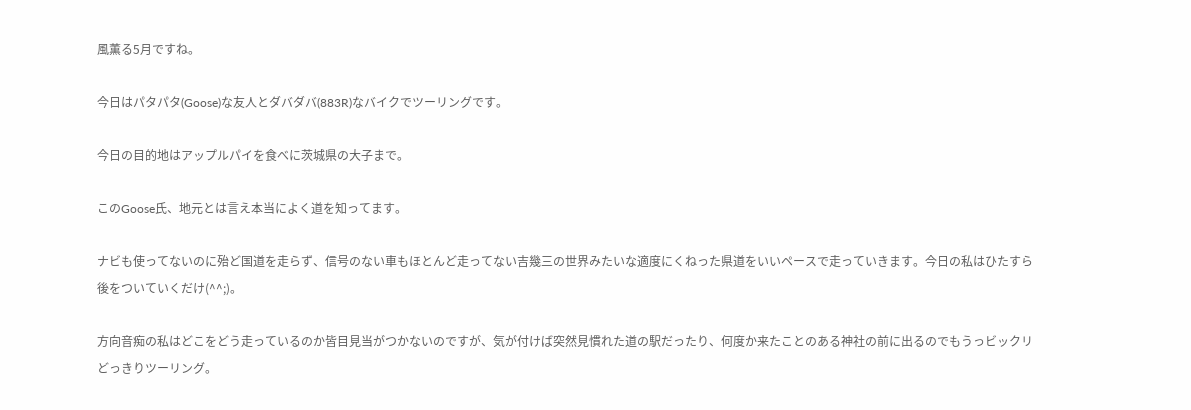風薫る5月ですね。

今日はパタパタ(Goose)な友人とダバダバ(883R)なバイクでツーリングです。

今日の目的地はアップルパイを食べに茨城県の大子まで。

このGoose氏、地元とは言え本当によく道を知ってます。

ナビも使ってないのに殆ど国道を走らず、信号のない車もほとんど走ってない吉幾三の世界みたいな適度にくねった県道をいいペースで走っていきます。今日の私はひたすら後をついていくだけ(^^;)。

方向音痴の私はどこをどう走っているのか皆目見当がつかないのですが、気が付けば突然見慣れた道の駅だったり、何度か来たことのある神社の前に出るのでもうっビックリどっきりツーリング。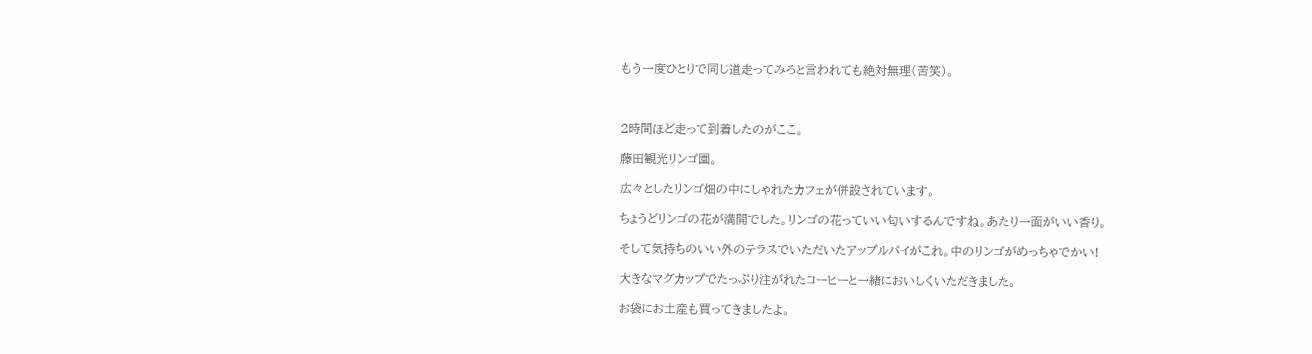もう一度ひとりで同じ道走ってみろと言われても絶対無理(苦笑)。



2時間ほど走って到着したのがここ。

藤田観光リンゴ園。

広々としたリンゴ畑の中にしゃれたカフェが併設されています。

ちょうどリンゴの花が満開でした。リンゴの花っていい匂いするんですね。あたり一面がいい香り。

そして気持ちのいい外のテラスでいただいたアップルパイがこれ。中のリンゴがめっちゃでかい!

大きなマグカップでたっぷり注がれたコーヒーと一緒においしくいただきました。

お袋にお土産も買ってきましたよ。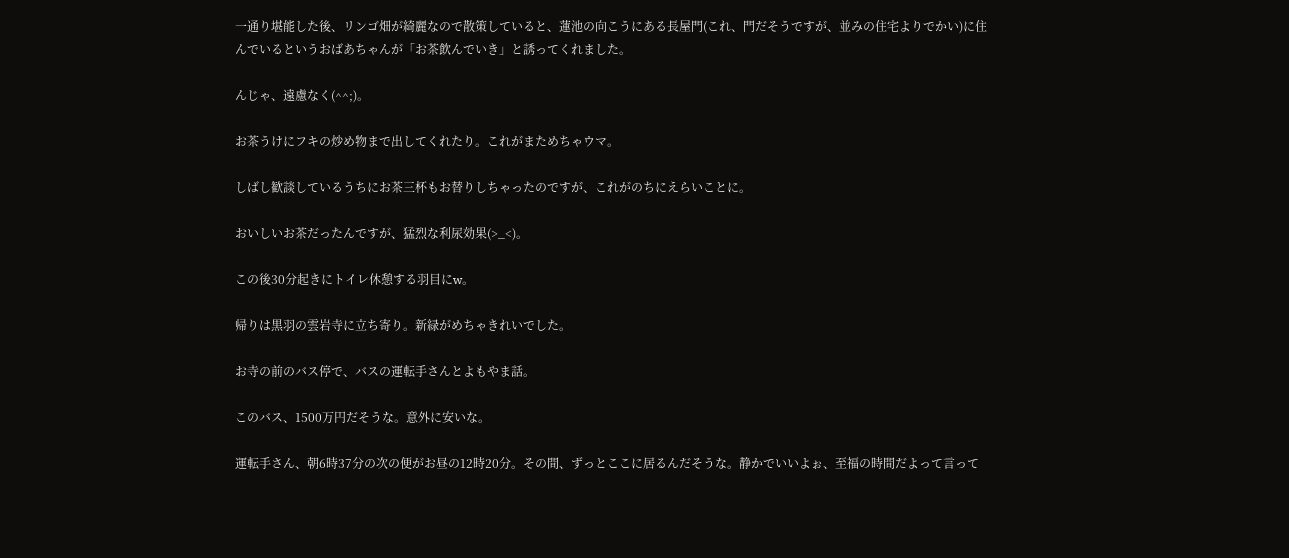一通り堪能した後、リンゴ畑が綺麗なので散策していると、蓮池の向こうにある長屋門(これ、門だそうですが、並みの住宅よりでかい)に住んでいるというおばあちゃんが「お茶飲んでいき」と誘ってくれました。

んじゃ、遠慮なく(^^;)。

お茶うけにフキの炒め物まで出してくれたり。これがまためちゃウマ。

しばし歓談しているうちにお茶三杯もお替りしちゃったのですが、これがのちにえらいことに。

おいしいお茶だったんですが、猛烈な利尿効果(>_<)。

この後30分起きにトイレ休憩する羽目にw。

帰りは黒羽の雲岩寺に立ち寄り。新緑がめちゃきれいでした。

お寺の前のバス停で、バスの運転手さんとよもやま話。

このバス、1500万円だそうな。意外に安いな。

運転手さん、朝6時37分の次の便がお昼の12時20分。その間、ずっとここに居るんだそうな。静かでいいよぉ、至福の時間だよって言って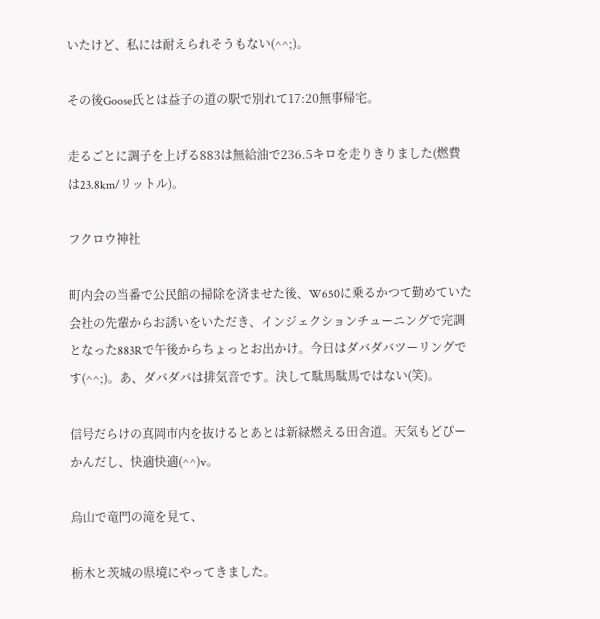いたけど、私には耐えられそうもない(^^;)。

その後Goose氏とは益子の道の駅で別れて17:20無事帰宅。

走るごとに調子を上げる883は無給油で236.5キロを走りきりました(燃費は23.8km/リットル)。

フクロウ神社

町内会の当番で公民館の掃除を済ませた後、W650に乗るかつて勤めていた会社の先輩からお誘いをいただき、インジェクションチューニングで完調となった883Rで午後からちょっとお出かけ。今日はダバダバツーリングです(^^;)。あ、ダバダバは排気音です。決して駄馬駄馬ではない(笑)。

信号だらけの真岡市内を抜けるとあとは新緑燃える田舎道。天気もどぴーかんだし、快適快適(^^)v。

烏山で竜門の滝を見て、

栃木と茨城の県境にやってきました。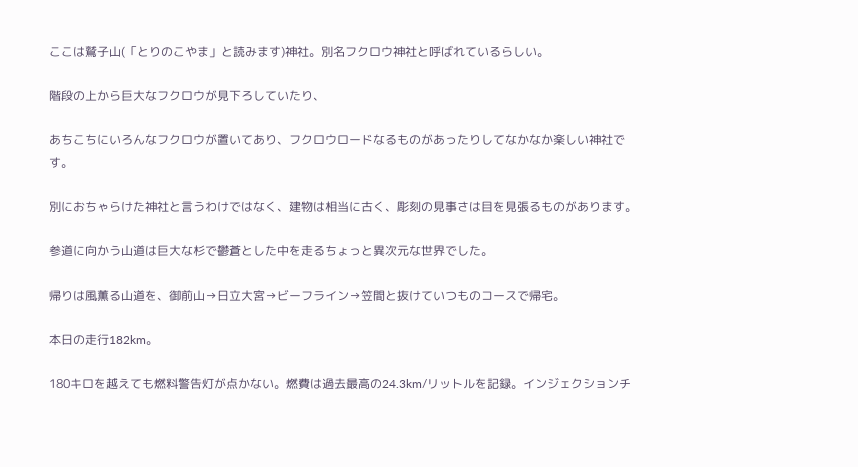ここは鷲子山(「とりのこやま」と読みます)神社。別名フクロウ神社と呼ばれているらしい。

階段の上から巨大なフクロウが見下ろしていたり、

あちこちにいろんなフクロウが置いてあり、フクロウロードなるものがあったりしてなかなか楽しい神社です。

別におちゃらけた神社と言うわけではなく、建物は相当に古く、彫刻の見事さは目を見張るものがあります。

参道に向かう山道は巨大な杉で鬱蒼とした中を走るちょっと異次元な世界でした。

帰りは風薫る山道を、御前山→日立大宮→ビーフライン→笠間と抜けていつものコースで帰宅。

本日の走行182km。

180キロを越えても燃料警告灯が点かない。燃費は過去最高の24.3km/リットルを記録。インジェクションチ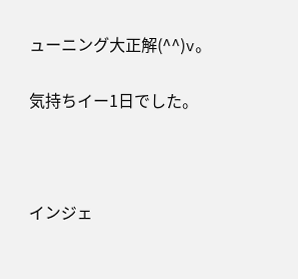ューニング大正解(^^)v。

気持ちイー1日でした。



インジェ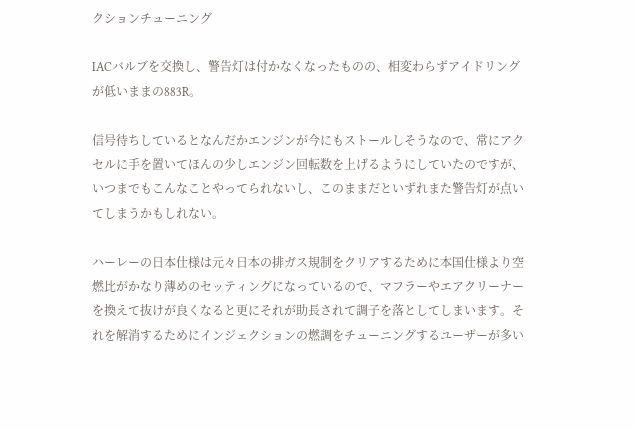クションチューニング

IACバルブを交換し、警告灯は付かなくなったものの、相変わらずアイドリングが低いままの883R。

信号待ちしているとなんだかエンジンが今にもストールしそうなので、常にアクセルに手を置いてほんの少しエンジン回転数を上げるようにしていたのですが、いつまでもこんなことやってられないし、このままだといずれまた警告灯が点いてしまうかもしれない。

ハーレーの日本仕様は元々日本の排ガス規制をクリアするために本国仕様より空燃比がかなり薄めのセッティングになっているので、マフラーやエアクリーナーを換えて抜けが良くなると更にそれが助長されて調子を落としてしまいます。それを解消するためにインジェクションの燃調をチューニングするユーザーが多い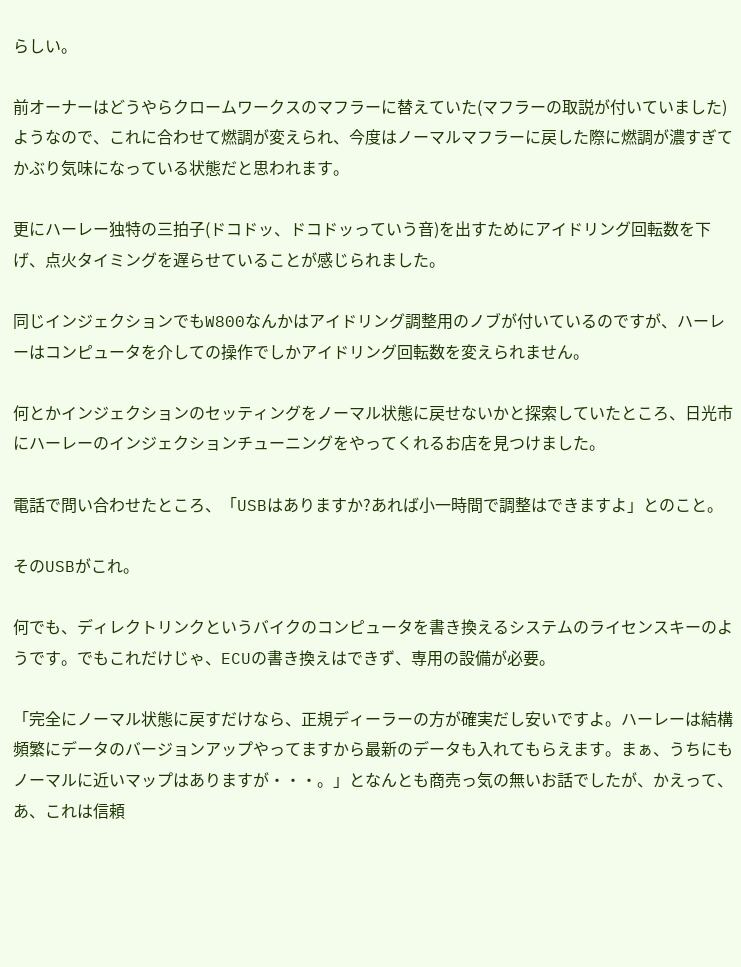らしい。

前オーナーはどうやらクロームワークスのマフラーに替えていた(マフラーの取説が付いていました)ようなので、これに合わせて燃調が変えられ、今度はノーマルマフラーに戻した際に燃調が濃すぎてかぶり気味になっている状態だと思われます。

更にハーレー独特の三拍子(ドコドッ、ドコドッっていう音)を出すためにアイドリング回転数を下げ、点火タイミングを遅らせていることが感じられました。

同じインジェクションでもW800なんかはアイドリング調整用のノブが付いているのですが、ハーレーはコンピュータを介しての操作でしかアイドリング回転数を変えられません。

何とかインジェクションのセッティングをノーマル状態に戻せないかと探索していたところ、日光市にハーレーのインジェクションチューニングをやってくれるお店を見つけました。

電話で問い合わせたところ、「USBはありますか?あれば小一時間で調整はできますよ」とのこと。

そのUSBがこれ。

何でも、ディレクトリンクというバイクのコンピュータを書き換えるシステムのライセンスキーのようです。でもこれだけじゃ、ECUの書き換えはできず、専用の設備が必要。

「完全にノーマル状態に戻すだけなら、正規ディーラーの方が確実だし安いですよ。ハーレーは結構頻繁にデータのバージョンアップやってますから最新のデータも入れてもらえます。まぁ、うちにもノーマルに近いマップはありますが・・・。」となんとも商売っ気の無いお話でしたが、かえって、あ、これは信頼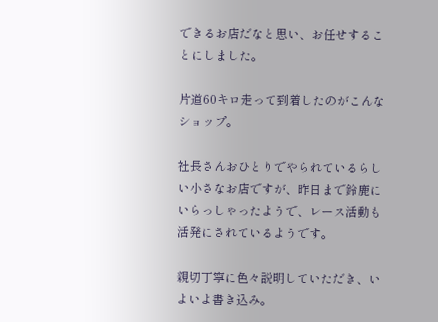できるお店だなと思い、お任せすることにしました。

片道60キロ走って到着したのがこんなショップ。

社長さんおひとりでやられているらしい小さなお店ですが、昨日まで鈴鹿にいらっしゃったようで、レース活動も活発にされているようです。

親切丁寧に色々説明していただき、いよいよ書き込み。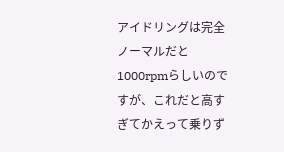アイドリングは完全ノーマルだと1000rpmらしいのですが、これだと高すぎてかえって乗りず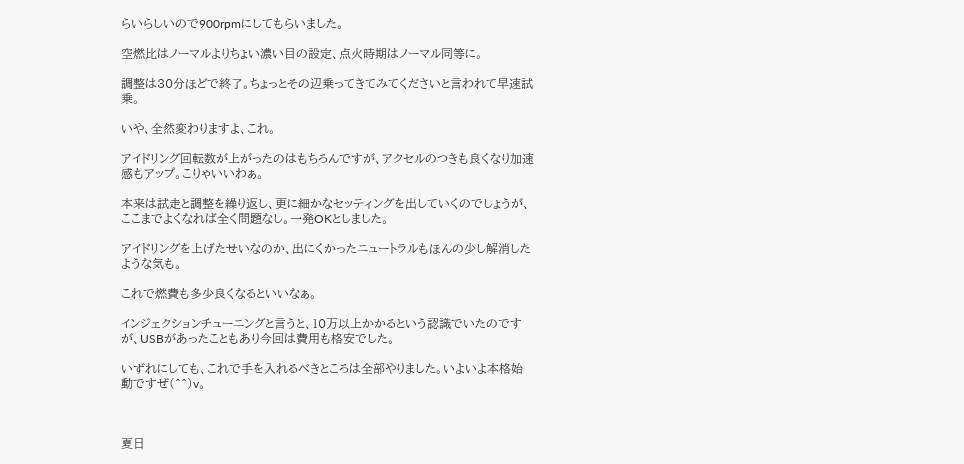らいらしいので900rpmにしてもらいました。

空燃比はノーマルよりちょい濃い目の設定、点火時期はノーマル同等に。

調整は30分ほどで終了。ちょっとその辺乗ってきてみてくださいと言われて早速試乗。

いや、全然変わりますよ、これ。

アイドリング回転数が上がったのはもちろんですが、アクセルのつきも良くなり加速感もアップ。こりゃいいわぁ。

本来は試走と調整を繰り返し、更に細かなセッティングを出していくのでしょうが、ここまでよくなれば全く問題なし。一発OKとしました。

アイドリングを上げたせいなのか、出にくかったニュートラルもほんの少し解消したような気も。

これで燃費も多少良くなるといいなぁ。

インジェクションチューニングと言うと、10万以上かかるという認識でいたのですが、USBがあったこともあり今回は費用も格安でした。

いずれにしても、これで手を入れるべきところは全部やりました。いよいよ本格始動ですぜ(^^)v。



夏日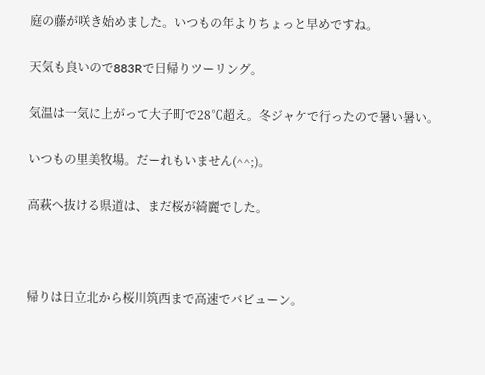庭の藤が咲き始めました。いつもの年よりちょっと早めですね。

天気も良いので883Rで日帰りツーリング。

気温は一気に上がって大子町で28℃超え。冬ジャケで行ったので暑い暑い。

いつもの里美牧場。だーれもいません(^^;)。

高萩へ抜ける県道は、まだ桜が綺麗でした。



帰りは日立北から桜川筑西まで高速でバビューン。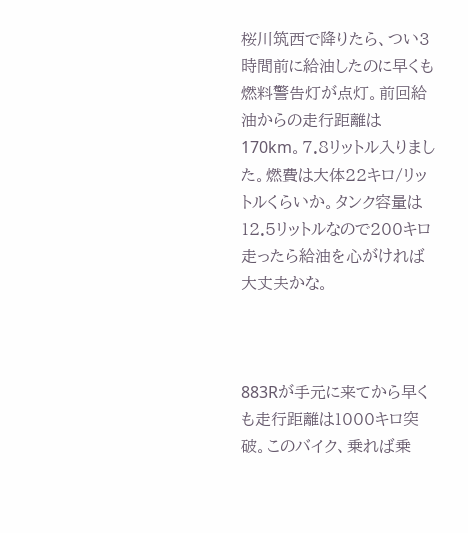桜川筑西で降りたら、つい3時間前に給油したのに早くも燃料警告灯が点灯。前回給油からの走行距離は170km。7.8リットル入りました。燃費は大体22キロ/リットルくらいか。タンク容量は12.5リットルなので200キロ走ったら給油を心がければ大丈夫かな。



883Rが手元に来てから早くも走行距離は1000キロ突破。このバイク、乗れば乗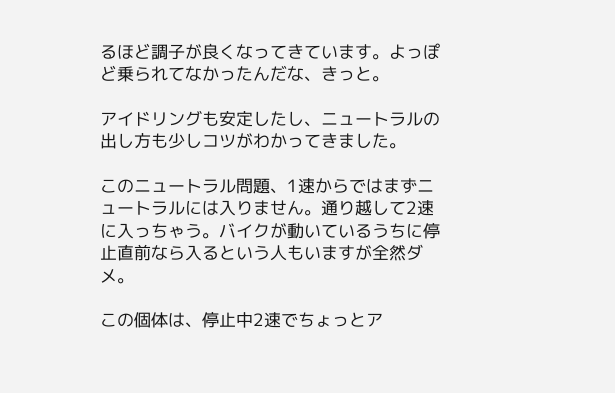るほど調子が良くなってきています。よっぽど乗られてなかったんだな、きっと。

アイドリングも安定したし、ニュートラルの出し方も少しコツがわかってきました。

このニュートラル問題、1速からではまずニュートラルには入りません。通り越して2速に入っちゃう。バイクが動いているうちに停止直前なら入るという人もいますが全然ダメ。

この個体は、停止中2速でちょっとア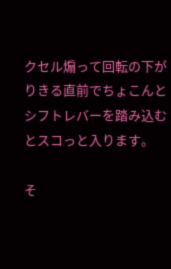クセル煽って回転の下がりきる直前でちょこんとシフトレバーを踏み込むとスコっと入ります。

そ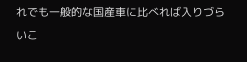れでも一般的な国産車に比べれば入りづらいこ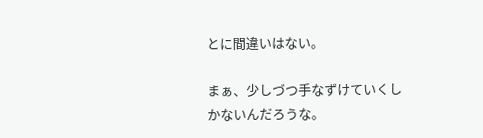とに間違いはない。

まぁ、少しづつ手なずけていくしかないんだろうな。